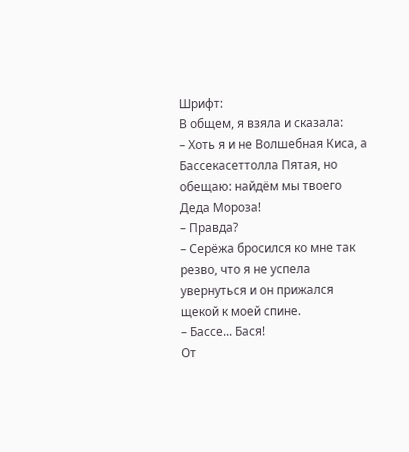Шрифт:
В общем, я взяла и сказала:
– Хоть я и не Волшебная Киса, а Бассекасеттолла Пятая, но обещаю: найдём мы твоего Деда Мороза!
– Правда?
– Серёжа бросился ко мне так резво, что я не успела увернуться и он прижался щекой к моей спине.
– Бассе... Бася!
От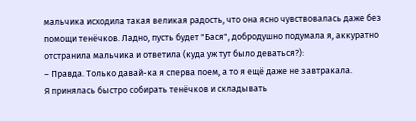мальчика исходила такая великая радость, что она ясно чувствовалась даже без помощи тенёчков. Ладно, пусть будет "Бася", добродушно подумала я, аккуратно отстранила мальчика и ответила (куда уж тут было деваться?):
– Правда. Только давай-ка я сперва поем, а то я ещё даже не завтракала.
Я принялась быстро собирать тенёчков и складывать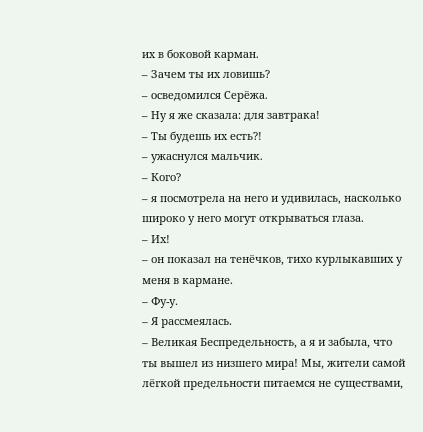их в боковой карман.
– Зачем ты их ловишь?
– осведомился Серёжа.
– Ну я же сказала: для завтрака!
– Ты будешь их есть?!
– ужаснулся мальчик.
– Кого?
– я посмотрела на него и удивилась, насколько широко у него могут открываться глаза.
– Их!
– он показал на тенёчков, тихо курлыкавших у меня в кармане.
– Фу-у.
– Я рассмеялась.
– Великая Беспредельность, а я и забыла, что ты вышел из низшего мира! Мы, жители самой лёгкой предельности питаемся не существами,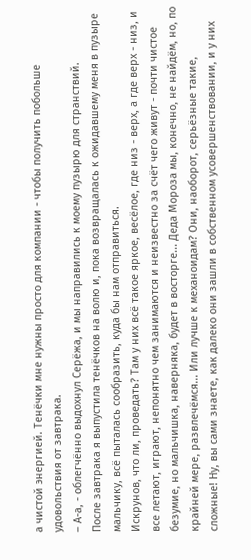а чистой энергией. Тенёчки мне нужны просто для компании - чтобы получить побольше удовольствия от завтрака.
– А-а, - облегчённо выдохнул Серёжа, и мы направились к моему пузырю для странствий.
После завтрака я выпустила тенёчков на волю и, пока возвращалась к ожидавшему меня в пузыре мальчику, всё пыталась сообразить, куда бы нам отправиться.
Искрунов, что ли, проведать? Там у них всё такое яркое, весёлое, где низ - верх, а где верх - низ, и все летают, играют, непонятно чем занимаются и неизвестно за счёт чего живут - почти чистое безумие, но мальчишка, наверняка, будет в восторге... Деда Мороза мы, конечно, не найдём, но, по крайней мере, развлечёмся... Или лучше к механоидам? Они, наоборот, серьёзные такие, сложные! Ну, вы сами знаете, как далеко они зашли в собственном усовершенствовании, и у них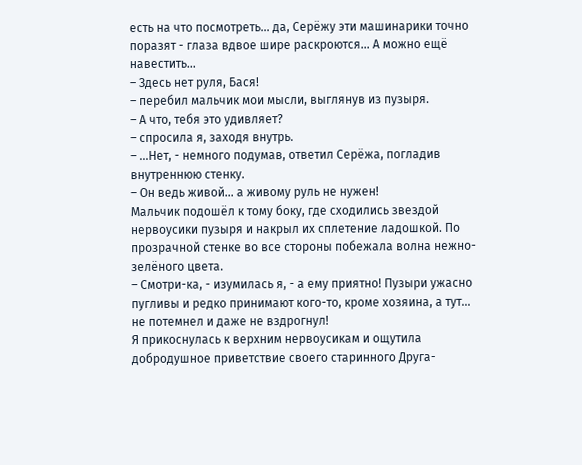есть на что посмотреть... да, Серёжу эти машинарики точно поразят - глаза вдвое шире раскроются... А можно ещё навестить...
– Здесь нет руля, Бася!
– перебил мальчик мои мысли, выглянув из пузыря.
– А что, тебя это удивляет?
– спросила я, заходя внутрь.
– ...Нет, - немного подумав, ответил Серёжа, погладив внутреннюю стенку.
– Он ведь живой... а живому руль не нужен!
Мальчик подошёл к тому боку, где сходились звездой нервоусики пузыря и накрыл их сплетение ладошкой. По прозрачной стенке во все стороны побежала волна нежно-зелёного цвета.
– Смотри-ка, - изумилась я, - а ему приятно! Пузыри ужасно пугливы и редко принимают кого-то, кроме хозяина, а тут... не потемнел и даже не вздрогнул!
Я прикоснулась к верхним нервоусикам и ощутила добродушное приветствие своего старинного Друга-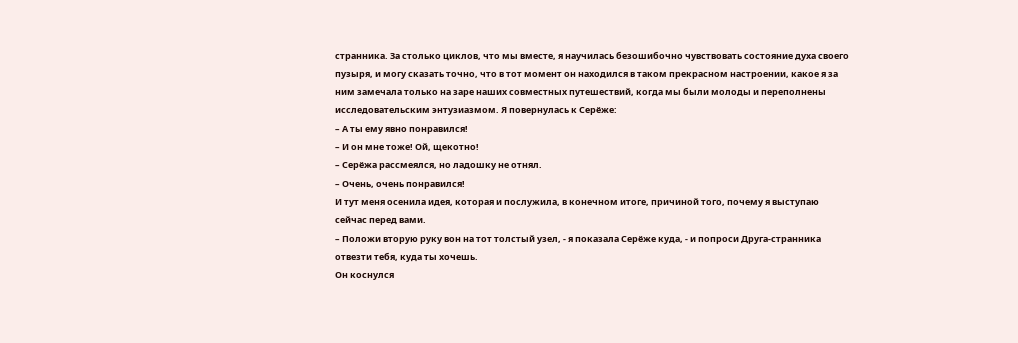странника. За столько циклов, что мы вместе, я научилась безошибочно чувствовать состояние духа своего пузыря, и могу сказать точно, что в тот момент он находился в таком прекрасном настроении, какое я за ним замечала только на заре наших совместных путешествий, когда мы были молоды и переполнены исследовательским энтузиазмом. Я повернулась к Серёже:
– А ты ему явно понравился!
– И он мне тоже! Ой, щекотно!
– Серёжа рассмеялся, но ладошку не отнял.
– Очень, очень понравился!
И тут меня осенила идея, которая и послужила, в конечном итоге, причиной того, почему я выступаю сейчас перед вами.
– Положи вторую руку вон на тот толстый узел, - я показала Серёже куда, - и попроси Друга-странника отвезти тебя, куда ты хочешь.
Он коснулся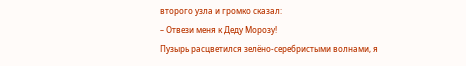второго узла и громко сказал:
– Отвези меня к Деду Морозу!
Пузырь расцветился зелёно-серебристыми волнами, я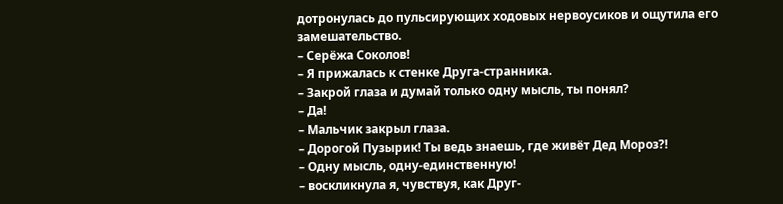дотронулась до пульсирующих ходовых нервоусиков и ощутила его замешательство.
– Серёжа Соколов!
– Я прижалась к стенке Друга-странника.
– Закрой глаза и думай только одну мысль, ты понял?
– Да!
– Мальчик закрыл глаза.
– Дорогой Пузырик! Ты ведь знаешь, где живёт Дед Мороз?!
– Одну мысль, одну-единственную!
– воскликнула я, чувствуя, как Друг-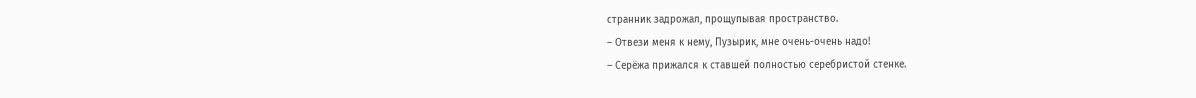странник задрожал, прощупывая пространство.
– Отвези меня к нему, Пузырик, мне очень-очень надо!
– Серёжа прижался к ставшей полностью серебристой стенке.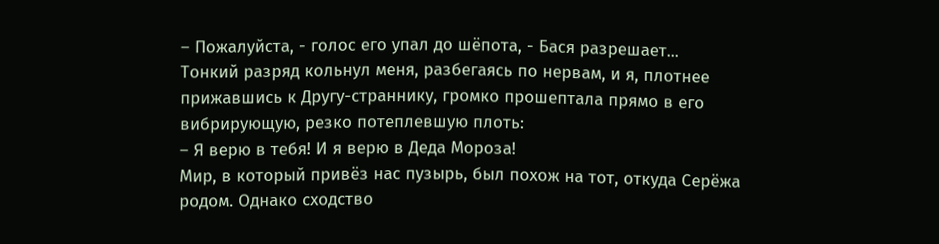– Пожалуйста, - голос его упал до шёпота, - Бася разрешает...
Тонкий разряд кольнул меня, разбегаясь по нервам, и я, плотнее прижавшись к Другу-страннику, громко прошептала прямо в его вибрирующую, резко потеплевшую плоть:
– Я верю в тебя! И я верю в Деда Мороза!
Мир, в который привёз нас пузырь, был похож на тот, откуда Серёжа родом. Однако сходство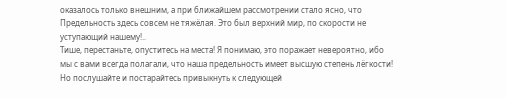оказалось только внешним, а при ближайшем рассмотрении стало ясно, что Предельность здесь совсем не тяжёлая. Это был верхний мир, по скорости не уступающий нашему!..
Тише, перестаньте, опуститесь на места! Я понимаю, это поражает невероятно, ибо мы с вами всегда полагали, что наша предельность имеет высшую степень лёгкости! Но послушайте и постарайтесь привыкнуть к следующей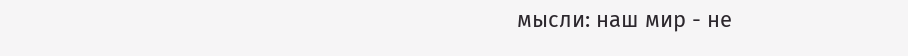мысли: наш мир - не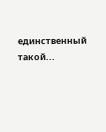единственный такой...